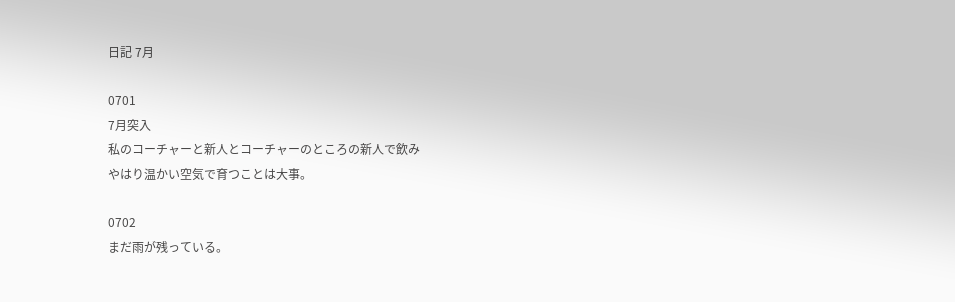日記 7月

0701
7月突入
私のコーチャーと新人とコーチャーのところの新人で飲み
やはり温かい空気で育つことは大事。

0702
まだ雨が残っている。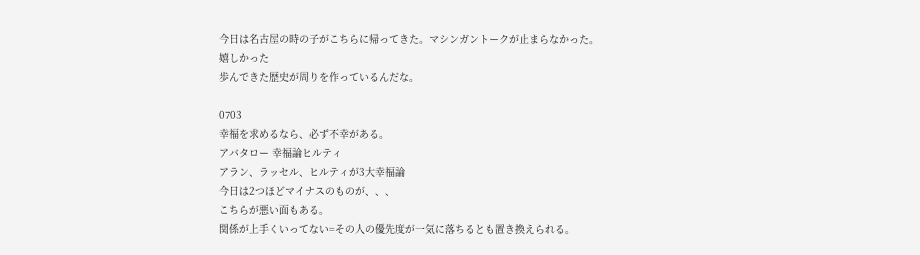今日は名古屋の時の子がこちらに帰ってきた。マシンガントークが止まらなかった。
嬉しかった
歩んできた歴史が周りを作っているんだな。

0703
幸福を求めるなら、必ず不幸がある。
アバタロー 幸福論ヒルティ
アラン、ラッセル、ヒルティが3大幸福論
今日は2つほどマイナスのものが、、、
こちらが悪い面もある。
関係が上手くいってない=その人の優先度が一気に落ちるとも置き換えられる。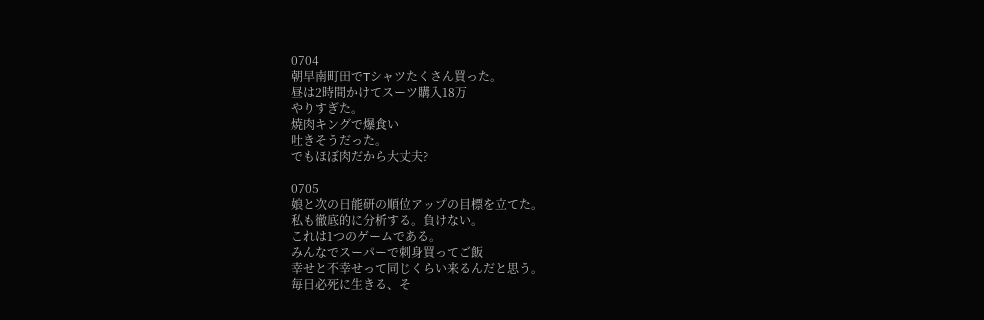0704
朝早南町田でTシャツたくさん買った。
昼は2時間かけてスーツ購入18万
やりすぎた。
焼肉キングで爆食い
吐きそうだった。
でもほぼ肉だから大丈夫?

0705
娘と次の日能研の順位アップの目標を立てた。
私も徹底的に分析する。負けない。
これは1つのゲームである。
みんなでスーパーで刺身買ってご飯
幸せと不幸せって同じくらい来るんだと思う。
毎日必死に生きる、そ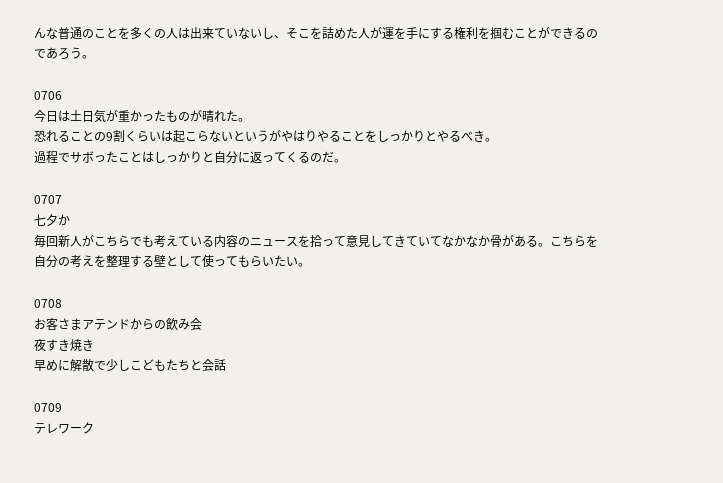んな普通のことを多くの人は出来ていないし、そこを詰めた人が運を手にする権利を掴むことができるのであろう。

0706
今日は土日気が重かったものが晴れた。
恐れることの9割くらいは起こらないというがやはりやることをしっかりとやるべき。
過程でサボったことはしっかりと自分に返ってくるのだ。

0707
七夕か
毎回新人がこちらでも考えている内容のニュースを拾って意見してきていてなかなか骨がある。こちらを自分の考えを整理する壁として使ってもらいたい。

0708
お客さまアテンドからの飲み会
夜すき焼き
早めに解散で少しこどもたちと会話

0709
テレワーク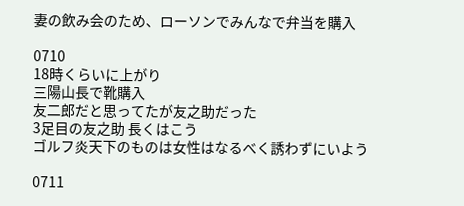妻の飲み会のため、ローソンでみんなで弁当を購入

0710
18時くらいに上がり
三陽山長で靴購入
友二郎だと思ってたが友之助だった
3足目の友之助 長くはこう
ゴルフ炎天下のものは女性はなるべく誘わずにいよう

0711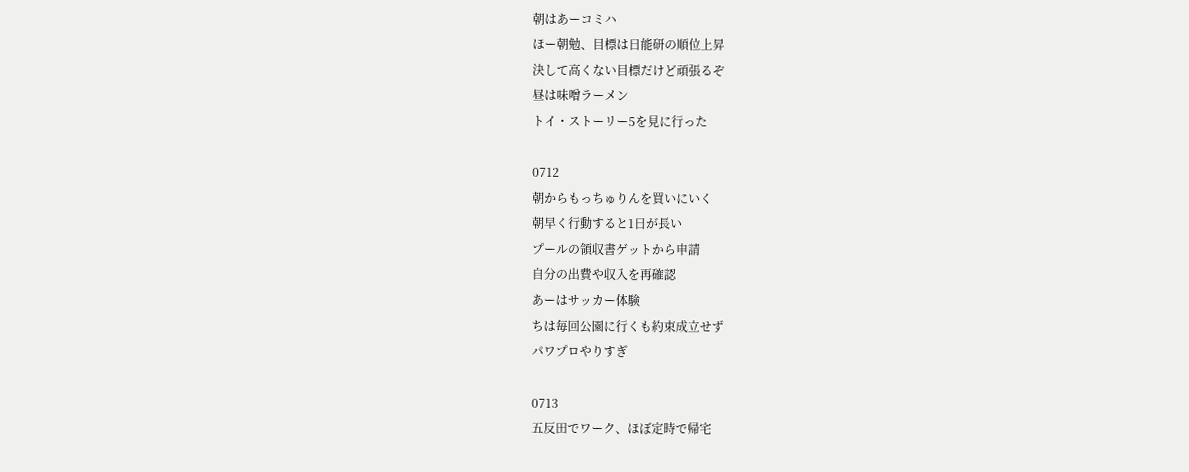朝はあーコミハ
ほー朝勉、目標は日能研の順位上昇
決して高くない目標だけど頑張るぞ
昼は味噌ラーメン
トイ・ストーリー5を見に行った

0712
朝からもっちゅりんを買いにいく
朝早く行動すると1日が長い
プールの領収書ゲットから申請
自分の出費や収入を再確認
あーはサッカー体験
ちは毎回公園に行くも約束成立せず
パワプロやりすぎ

0713
五反田でワーク、ほぼ定時で帰宅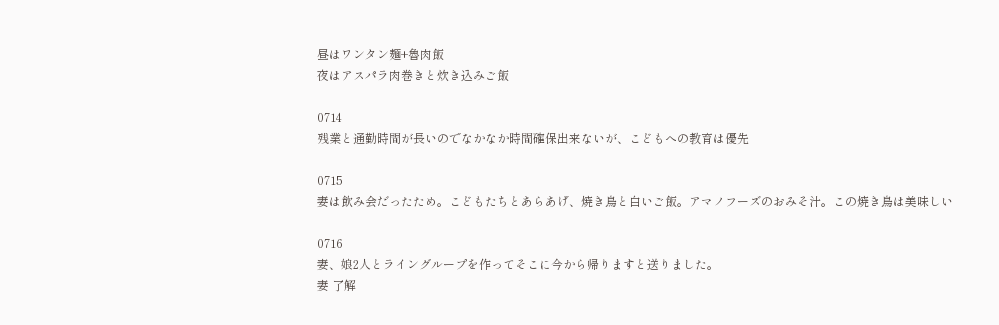昼はワンタン麺+魯肉飯
夜はアスパラ肉巻きと炊き込みご飯

0714
残業と通勤時間が長いのでなかなか時間確保出来ないが、こどもへの教育は優先

0715
妻は飲み会だったため。こどもたちとあらあげ、焼き鳥と白いご飯。アマノフーズのおみそ汁。この焼き鳥は美味しい

0716
妻、娘2人とライングループを作ってそこに今から帰りますと送りました。
妻 了解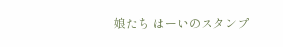娘たち はーいのスタンプ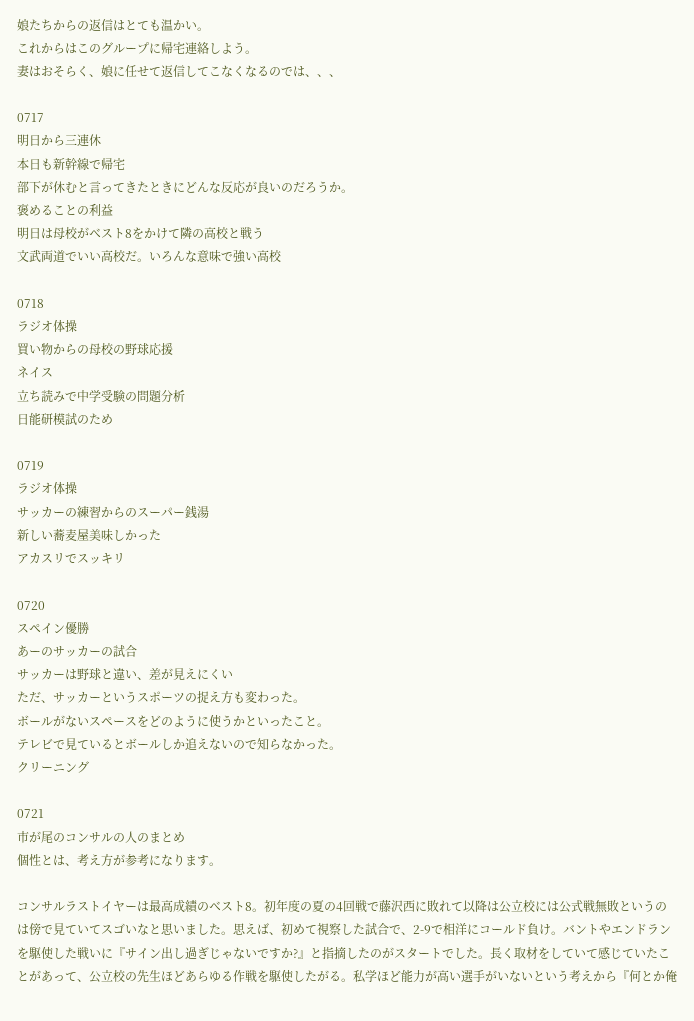娘たちからの返信はとても温かい。
これからはこのグループに帰宅連絡しよう。
妻はおそらく、娘に任せて返信してこなくなるのでは、、、

0717
明日から三連休
本日も新幹線で帰宅
部下が休むと言ってきたときにどんな反応が良いのだろうか。
褒めることの利益
明日は母校がベスト8をかけて隣の高校と戦う
文武両道でいい高校だ。いろんな意味で強い高校

0718
ラジオ体操
買い物からの母校の野球応援
ネイス
立ち読みで中学受験の問題分析
日能研模試のため

0719
ラジオ体操
サッカーの練習からのスーパー銭湯
新しい蕎麦屋美味しかった
アカスリでスッキリ

0720
スペイン優勝
あーのサッカーの試合
サッカーは野球と違い、差が見えにくい
ただ、サッカーというスポーツの捉え方も変わった。
ボールがないスペースをどのように使うかといったこと。
テレビで見ているとボールしか追えないので知らなかった。
クリーニング

0721
市が尾のコンサルの人のまとめ
個性とは、考え方が参考になります。

コンサルラストイヤーは最高成績のベスト8。初年度の夏の4回戦で藤沢西に敗れて以降は公立校には公式戦無敗というのは傍で見ていてスゴいなと思いました。思えば、初めて視察した試合で、2-9で相洋にコールド負け。バントやエンドランを駆使した戦いに『サイン出し過ぎじゃないですか?』と指摘したのがスタートでした。長く取材をしていて感じていたことがあって、公立校の先生ほどあらゆる作戦を駆使したがる。私学ほど能力が高い選手がいないという考えから『何とか俺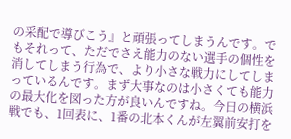の采配で導びこう』と頑張ってしまうんです。でもそれって、ただでさえ能力のない選手の個性を消してしまう行為で、より小さな戦力にしてしまっているんです。まず大事なのは小さくても能力の最大化を図った方が良いんですね。今日の横浜戦でも、1回表に、1番の北本くんが左翼前安打を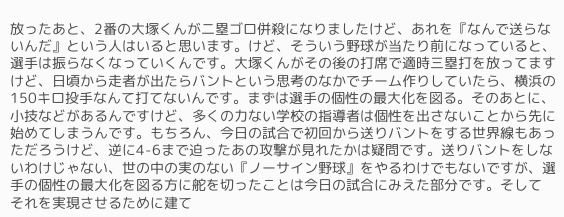放ったあと、2番の大塚くんが二塁ゴロ併殺になりましたけど、あれを『なんで送らないんだ』という人はいると思います。けど、そういう野球が当たり前になっていると、選手は振らなくなっていくんです。大塚くんがその後の打席で適時三塁打を放ってますけど、日頃から走者が出たらバントという思考のなかでチーム作りしていたら、横浜の150キロ投手なんて打てないんです。まずは選手の個性の最大化を図る。そのあとに、小技などがあるんですけど、多くの力ない学校の指導者は個性を出さないことから先に始めてしまうんです。もちろん、今日の試合で初回から送りバントをする世界線もあっただろうけど、逆に4-6まで迫ったあの攻撃が見れたかは疑問です。送りバントをしないわけじゃない、世の中の実のない『ノーサイン野球』をやるわけでもないですが、選手の個性の最大化を図る方に舵を切ったことは今日の試合にみえた部分です。そして
それを実現させるために建て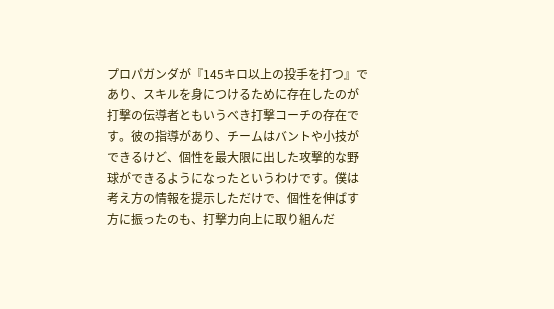プロパガンダが『145キロ以上の投手を打つ』であり、スキルを身につけるために存在したのが打撃の伝導者ともいうべき打撃コーチの存在です。彼の指導があり、チームはバントや小技ができるけど、個性を最大限に出した攻撃的な野球ができるようになったというわけです。僕は考え方の情報を提示しただけで、個性を伸ばす方に振ったのも、打撃力向上に取り組んだ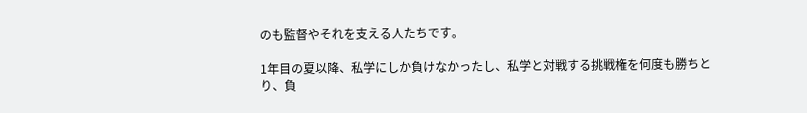のも監督やそれを支える人たちです。

1年目の夏以降、私学にしか負けなかったし、私学と対戦する挑戦権を何度も勝ちとり、負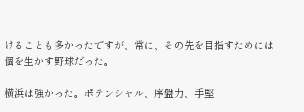けることも多かったですが、常に、その先を目指すためには個を生かす野球だった。

横浜は強かった。ポテンシャル、序盤力、手堅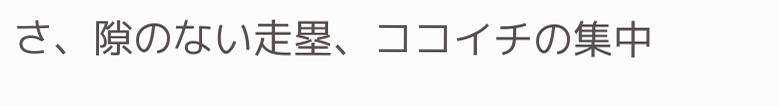さ、隙のない走塁、ココイチの集中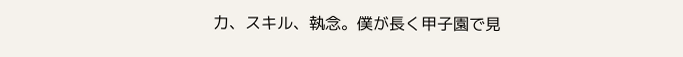力、スキル、執念。僕が長く甲子園で見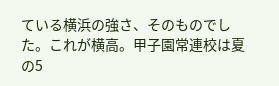ている横浜の強さ、そのものでした。これが横高。甲子園常連校は夏の5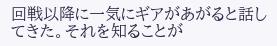回戦以降に一気にギアがあがると話してきた。それを知ることが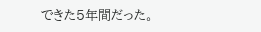できた5年間だった。